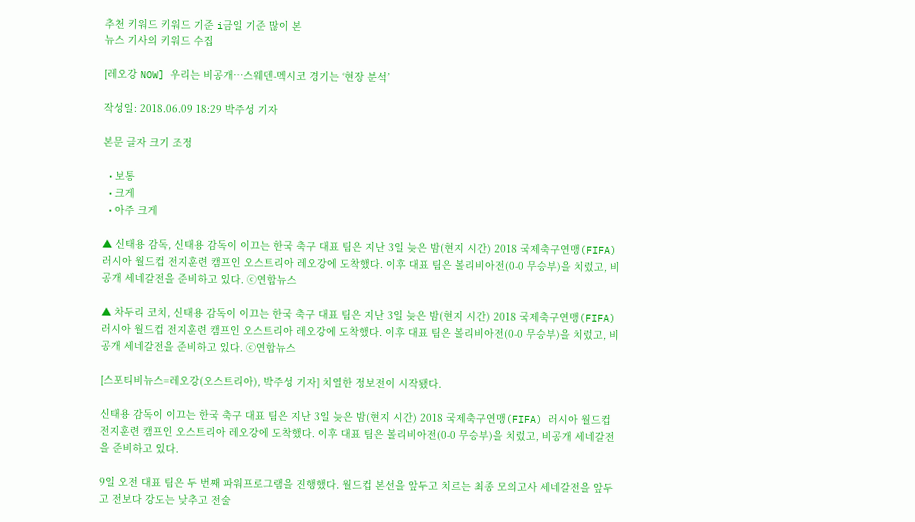추천 키워드 키워드 기준 i금일 기준 많이 본
뉴스 기사의 키워드 수집

[레오강 NOW] 우리는 비공개…스웨덴-멕시코 경기는 ‘현장 분석’

작성일: 2018.06.09 18:29 박주성 기자

본문 글자 크기 조정

  • 보통
  • 크게
  • 아주 크게

▲ 신태용 감독, 신태용 감독이 이끄는 한국 축구 대표 팀은 지난 3일 늦은 밤(현지 시간) 2018 국제축구연맹(FIFA) 러시아 월드컵 전지훈련 캠프인 오스트리아 레오강에 도착했다. 이후 대표 팀은 볼리비아전(0-0 무승부)을 치렀고, 비공개 세네갈전을 준비하고 있다. ⓒ연합뉴스

▲ 차두리 코치, 신태용 감독이 이끄는 한국 축구 대표 팀은 지난 3일 늦은 밤(현지 시간) 2018 국제축구연맹(FIFA) 러시아 월드컵 전지훈련 캠프인 오스트리아 레오강에 도착했다. 이후 대표 팀은 볼리비아전(0-0 무승부)을 치렀고, 비공개 세네갈전을 준비하고 있다. ⓒ연합뉴스

[스포티비뉴스=레오강(오스트리아), 박주성 기자] 치열한 정보전이 시작됐다.

신태용 감독이 이끄는 한국 축구 대표 팀은 지난 3일 늦은 밤(현지 시간) 2018 국제축구연맹(FIFA) 러시아 월드컵 전지훈련 캠프인 오스트리아 레오강에 도착했다. 이후 대표 팀은 볼리비아전(0-0 무승부)을 치렀고, 비공개 세네갈전을 준비하고 있다.

9일 오전 대표 팀은 두 번째 파워프로그램을 진행했다. 월드컵 본선을 앞두고 치르는 최종 모의고사 세네갈전을 앞두고 전보다 강도는 낮추고 전술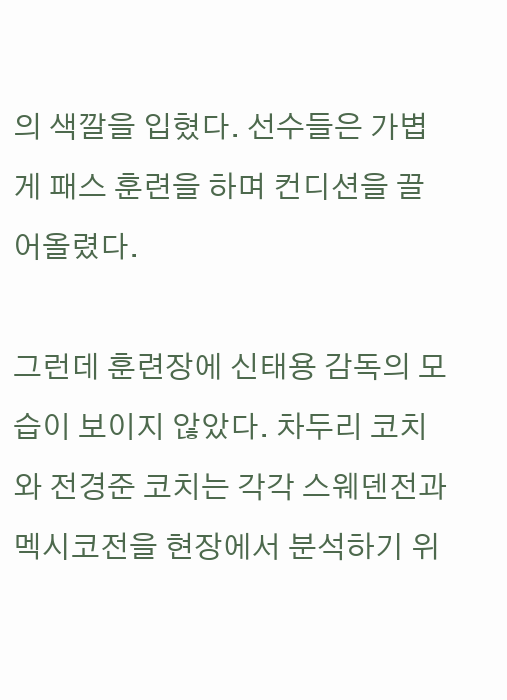의 색깔을 입혔다. 선수들은 가볍게 패스 훈련을 하며 컨디션을 끌어올렸다.

그런데 훈련장에 신태용 감독의 모습이 보이지 않았다. 차두리 코치와 전경준 코치는 각각 스웨덴전과 멕시코전을 현장에서 분석하기 위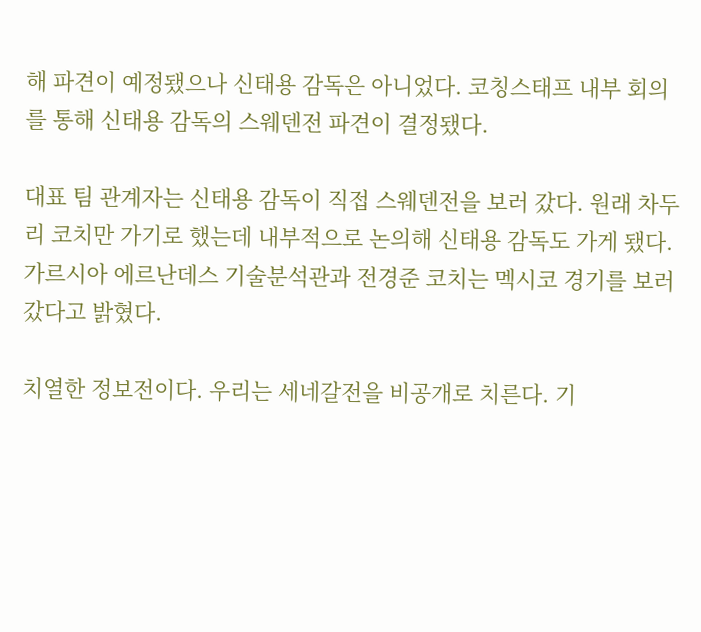해 파견이 예정됐으나 신태용 감독은 아니었다. 코칭스태프 내부 회의를 통해 신태용 감독의 스웨덴전 파견이 결정됐다.

대표 팀 관계자는 신태용 감독이 직접 스웨덴전을 보러 갔다. 원래 차두리 코치만 가기로 했는데 내부적으로 논의해 신태용 감독도 가게 됐다. 가르시아 에르난데스 기술분석관과 전경준 코치는 멕시코 경기를 보러 갔다고 밝혔다.

치열한 정보전이다. 우리는 세네갈전을 비공개로 치른다. 기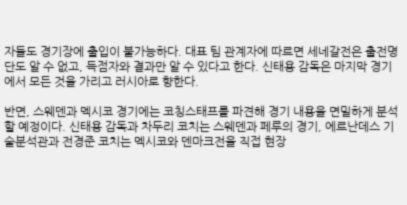자들도 경기장에 출입이 불가능하다. 대표 팀 관계자에 따르면 세네갈전은 출전명단도 알 수 없고, 득점자와 결과만 알 수 있다고 한다. 신태용 감독은 마지막 경기에서 모든 것을 가리고 러시아로 향한다.

반면, 스웨덴과 멕시코 경기에는 코칭스태프를 파견해 경기 내용을 면밀하게 분석할 예정이다. 신태용 감독과 차두리 코치는 스웨덴과 페루의 경기, 에르난데스 기술분석관과 전경준 코치는 멕시코와 덴마크전을 직접 현장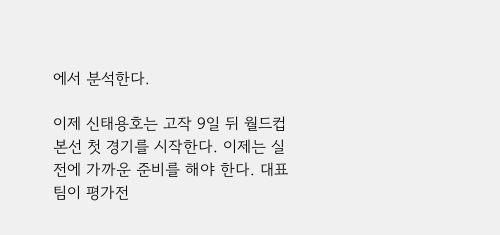에서 분석한다.

이제 신태용호는 고작 9일 뒤 월드컵 본선 첫 경기를 시작한다. 이제는 실전에 가까운 준비를 해야 한다. 대표 팀이 평가전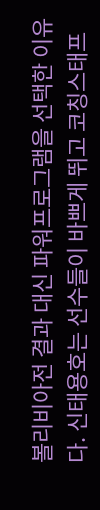볼리비아전 결과 대신 파워프로그램을 선택한 이유다. 신태용호는 선수들이 바쁘게 뛰고 코칭스태프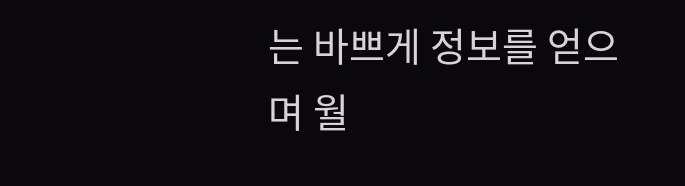는 바쁘게 정보를 얻으며 월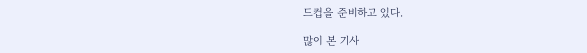드컵을 준비하고 있다.

많이 본 기사